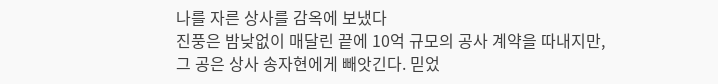나를 자른 상사를 감옥에 보냈다
진풍은 밤낮없이 매달린 끝에 10억 규모의 공사 계약을 따내지만, 그 공은 상사 송자현에게 빼앗긴다. 믿었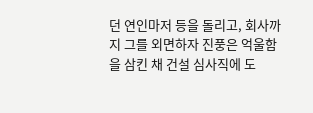던 연인마저 등을 돌리고, 회사까지 그를 외면하자 진풍은 억울함을 삼킨 채 건설 심사직에 도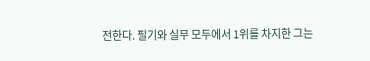전한다. 필기와 실무 모두에서 1위를 차지한 그는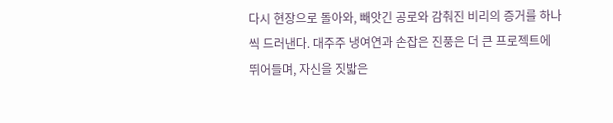다시 현장으로 돌아와, 빼앗긴 공로와 감춰진 비리의 증거를 하나씩 드러낸다. 대주주 냉여연과 손잡은 진풍은 더 큰 프로젝트에 뛰어들며, 자신을 짓밟은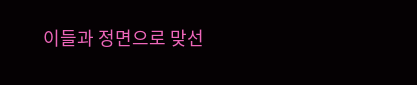이들과 정면으로 맞선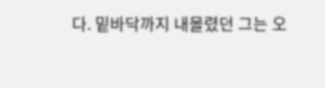다. 밑바닥까지 내몰렸던 그는 오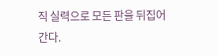직 실력으로 모든 판을 뒤집어 간다.